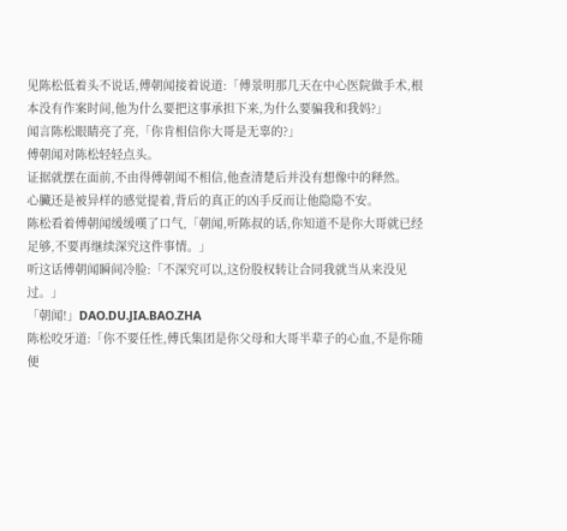见陈松低着头不说话,傅朝闻接着说道:「傅景明那几天在中心医院做手术,根本没有作案时间,他为什么要把这事承担下来,为什么要骗我和我妈?」
闻言陈松眼睛亮了亮,「你肯相信你大哥是无辜的?」
傅朝闻对陈松轻轻点头。
证据就摆在面前,不由得傅朝闻不相信,他查清楚后并没有想像中的释然。
心臟还是被异样的感觉提着,背后的真正的凶手反而让他隐隐不安。
陈松看着傅朝闻缓缓嘆了口气,「朝闻,听陈叔的话,你知道不是你大哥就已经足够,不要再继续深究这件事情。」
听这话傅朝闻瞬间冷脸:「不深究可以,这份股权转让合同我就当从来没见过。」
「朝闻!」DAO.DU.JIA.BAO.ZHA
陈松咬牙道:「你不要任性,傅氏集团是你父母和大哥半辈子的心血,不是你随便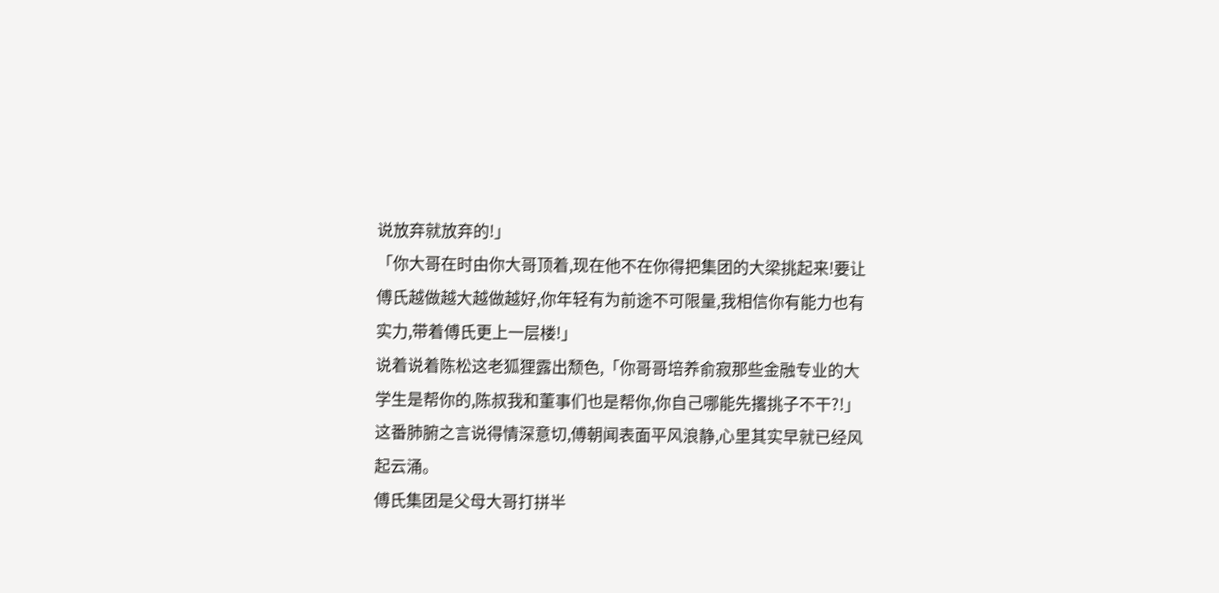说放弃就放弃的!」
「你大哥在时由你大哥顶着,现在他不在你得把集团的大梁挑起来!要让傅氏越做越大越做越好,你年轻有为前途不可限量,我相信你有能力也有实力,带着傅氏更上一层楼!」
说着说着陈松这老狐狸露出颓色,「你哥哥培养俞寂那些金融专业的大学生是帮你的,陈叔我和董事们也是帮你,你自己哪能先撂挑子不干?!」
这番肺腑之言说得情深意切,傅朝闻表面平风浪静,心里其实早就已经风起云涌。
傅氏集团是父母大哥打拼半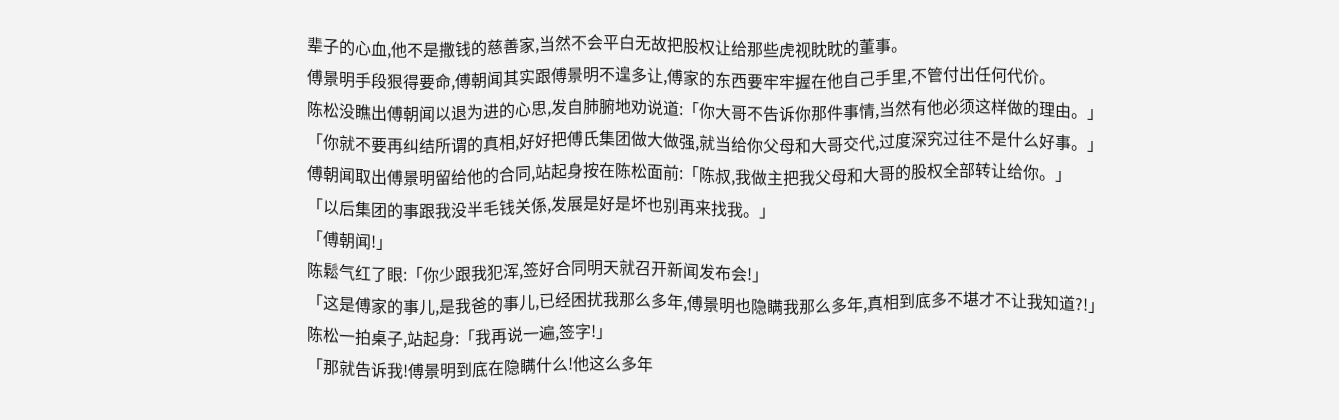辈子的心血,他不是撒钱的慈善家,当然不会平白无故把股权让给那些虎视眈眈的董事。
傅景明手段狠得要命,傅朝闻其实跟傅景明不遑多让,傅家的东西要牢牢握在他自己手里,不管付出任何代价。
陈松没瞧出傅朝闻以退为进的心思,发自肺腑地劝说道:「你大哥不告诉你那件事情,当然有他必须这样做的理由。」
「你就不要再纠结所谓的真相,好好把傅氏集团做大做强,就当给你父母和大哥交代,过度深究过往不是什么好事。」
傅朝闻取出傅景明留给他的合同,站起身按在陈松面前:「陈叔,我做主把我父母和大哥的股权全部转让给你。」
「以后集团的事跟我没半毛钱关係,发展是好是坏也别再来找我。」
「傅朝闻!」
陈鬆气红了眼:「你少跟我犯浑,签好合同明天就召开新闻发布会!」
「这是傅家的事儿,是我爸的事儿,已经困扰我那么多年,傅景明也隐瞒我那么多年,真相到底多不堪才不让我知道?!」
陈松一拍桌子,站起身:「我再说一遍,签字!」
「那就告诉我!傅景明到底在隐瞒什么!他这么多年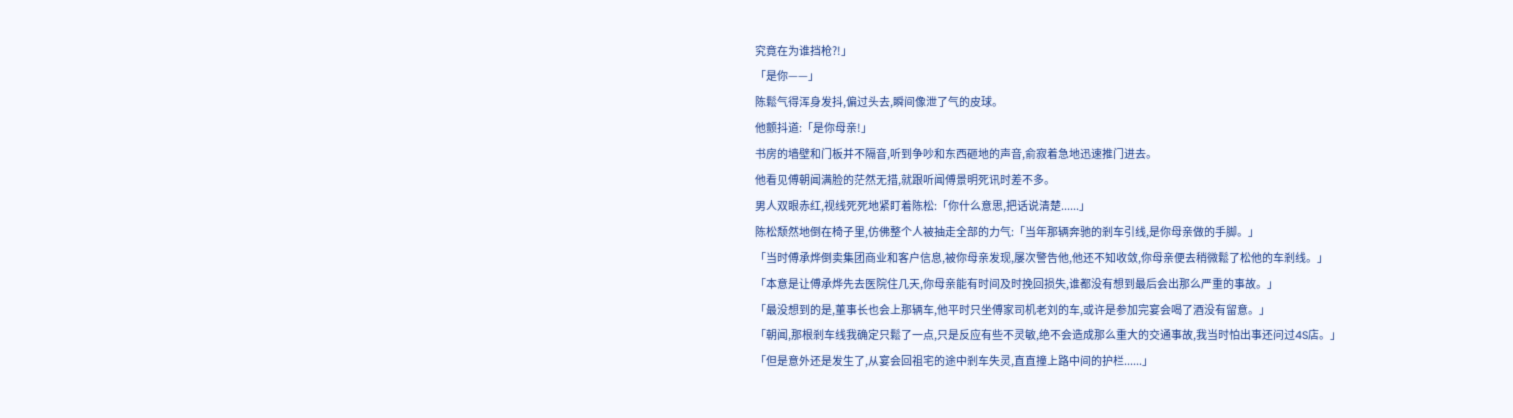究竟在为谁挡枪?!」
「是你——」
陈鬆气得浑身发抖,偏过头去,瞬间像泄了气的皮球。
他颤抖道:「是你母亲!」
书房的墙壁和门板并不隔音,听到争吵和东西砸地的声音,俞寂着急地迅速推门进去。
他看见傅朝闻满脸的茫然无措,就跟听闻傅景明死讯时差不多。
男人双眼赤红,视线死死地紧盯着陈松:「你什么意思,把话说清楚......」
陈松颓然地倒在椅子里,仿佛整个人被抽走全部的力气:「当年那辆奔驰的剎车引线,是你母亲做的手脚。」
「当时傅承烨倒卖集团商业和客户信息,被你母亲发现,屡次警告他,他还不知收敛,你母亲便去稍微鬆了松他的车剎线。」
「本意是让傅承烨先去医院住几天,你母亲能有时间及时挽回损失,谁都没有想到最后会出那么严重的事故。」
「最没想到的是,董事长也会上那辆车,他平时只坐傅家司机老刘的车,或许是参加完宴会喝了酒没有留意。」
「朝闻,那根剎车线我确定只鬆了一点,只是反应有些不灵敏,绝不会造成那么重大的交通事故,我当时怕出事还问过4S店。」
「但是意外还是发生了,从宴会回祖宅的途中剎车失灵,直直撞上路中间的护栏......」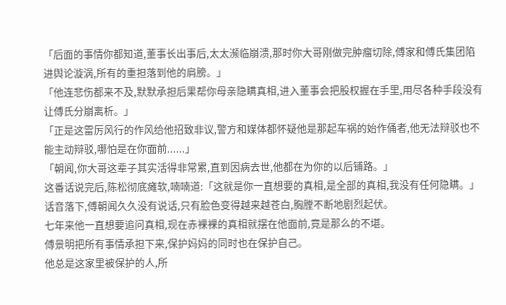「后面的事情你都知道,董事长出事后,太太濒临崩溃,那时你大哥刚做完肿瘤切除,傅家和傅氏集团陷进舆论漩涡,所有的重担落到他的肩膀。」
「他连悲伤都来不及,默默承担后果帮你母亲隐瞒真相,进入董事会把股权握在手里,用尽各种手段没有让傅氏分崩离析。」
「正是这雷厉风行的作风给他招致非议,警方和媒体都怀疑他是那起车祸的始作俑者,他无法辩驳也不能主动辩驳,哪怕是在你面前......」
「朝闻,你大哥这辈子其实活得非常累,直到因病去世,他都在为你的以后铺路。」
这番话说完后,陈松彻底瘫软,喃喃道:「这就是你一直想要的真相,是全部的真相,我没有任何隐瞒。」
话音落下,傅朝闻久久没有说话,只有脸色变得越来越苍白,胸膛不断地剧烈起伏。
七年来他一直想要追问真相,现在赤裸裸的真相就摆在他面前,竟是那么的不堪。
傅景明把所有事情承担下来,保护妈妈的同时也在保护自己。
他总是这家里被保护的人,所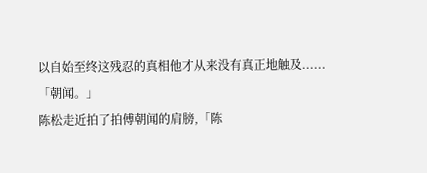以自始至终这残忍的真相他才从来没有真正地触及......
「朝闻。」
陈松走近拍了拍傅朝闻的肩膀,「陈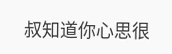叔知道你心思很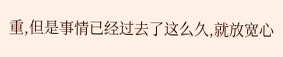重,但是事情已经过去了这么久,就放宽心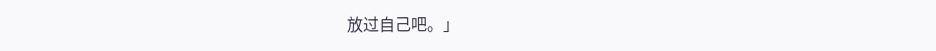放过自己吧。」